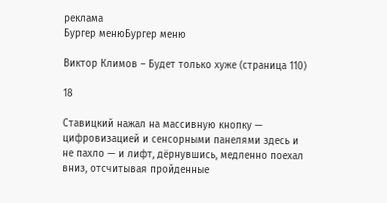реклама
Бургер менюБургер меню

Виктор Климов – Будет только хуже (страница 110)

18

Ставицкий нажал на массивную кнопку — цифровизацией и сенсорными панелями здесь и не пахло — и лифт, дёрнувшись, медленно поехал вниз, отсчитывая пройденные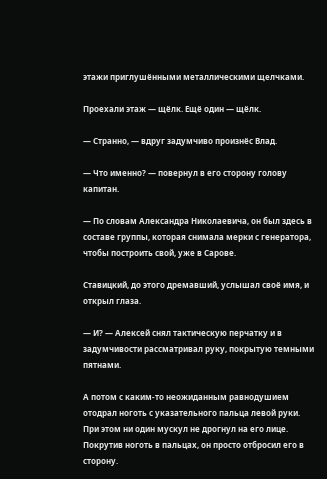этажи приглушёнными металлическими щелчками.

Проехали этаж — щёлк. Ещё один — щёлк.

— Странно, — вдруг задумчиво произнёс Влад.

— Что именно? — повернул в его сторону голову капитан.

— По словам Александра Николаевича, он был здесь в составе группы, которая снимала мерки с генератора, чтобы построить свой, уже в Сарове.

Ставицкий, до этого дремавший, услышал своё имя, и открыл глаза.

— И? — Алексей снял тактическую перчатку и в задумчивости рассматривал руку, покрытую темными пятнами.

А потом с каким-то неожиданным равнодушием отодрал ноготь с указательного пальца левой руки. При этом ни один мускул не дрогнул на его лице. Покрутив ноготь в пальцах, он просто отбросил его в сторону.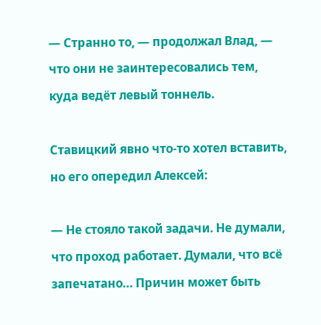— Странно то, — продолжал Влад, — что они не заинтересовались тем, куда ведёт левый тоннель.

Ставицкий явно что-то хотел вставить, но его опередил Алексей:

— Не стояло такой задачи. Не думали, что проход работает. Думали, что всё запечатано… Причин может быть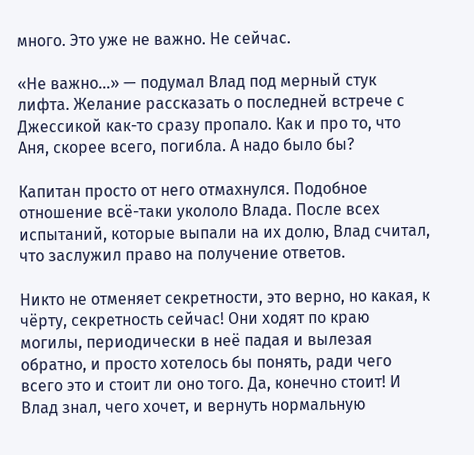много. Это уже не важно. Не сейчас.

«Не важно…» — подумал Влад под мерный стук лифта. Желание рассказать о последней встрече с Джессикой как-то сразу пропало. Как и про то, что Аня, скорее всего, погибла. А надо было бы?

Капитан просто от него отмахнулся. Подобное отношение всё-таки укололо Влада. После всех испытаний, которые выпали на их долю, Влад считал, что заслужил право на получение ответов.

Никто не отменяет секретности, это верно, но какая, к чёрту, секретность сейчас! Они ходят по краю могилы, периодически в неё падая и вылезая обратно, и просто хотелось бы понять, ради чего всего это и стоит ли оно того. Да, конечно стоит! И Влад знал, чего хочет, и вернуть нормальную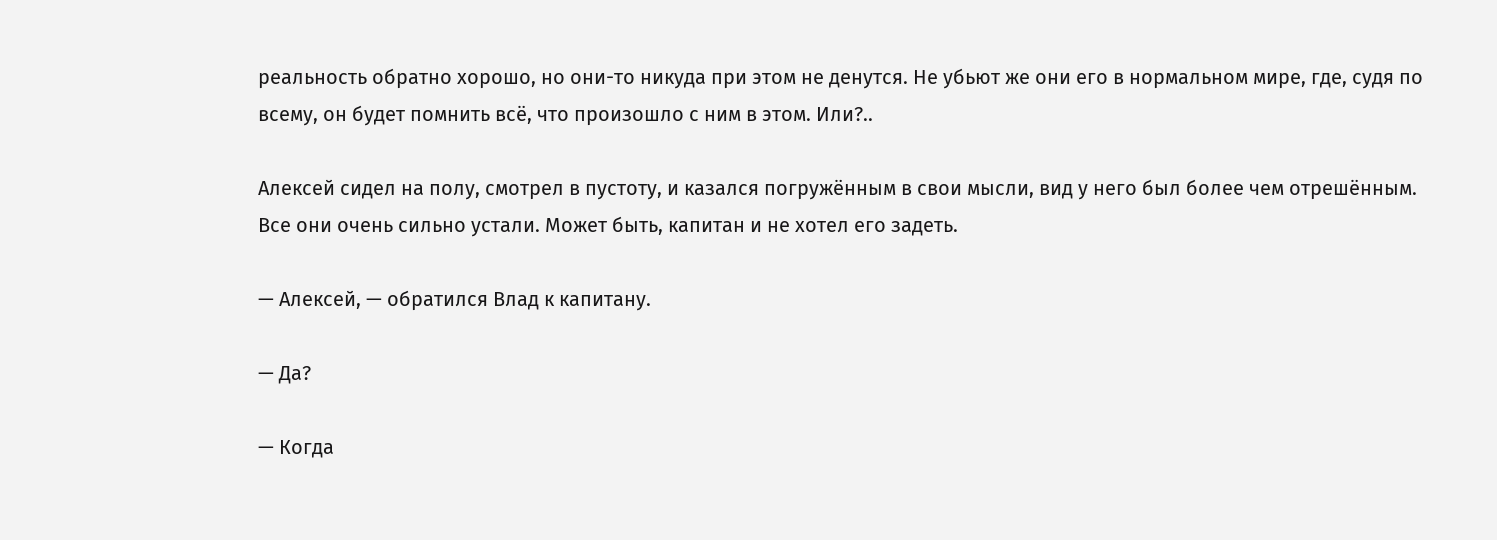реальность обратно хорошо, но они-то никуда при этом не денутся. Не убьют же они его в нормальном мире, где, судя по всему, он будет помнить всё, что произошло с ним в этом. Или?..

Алексей сидел на полу, смотрел в пустоту, и казался погружённым в свои мысли, вид у него был более чем отрешённым. Все они очень сильно устали. Может быть, капитан и не хотел его задеть.

— Алексей, — обратился Влад к капитану.

— Да?

— Когда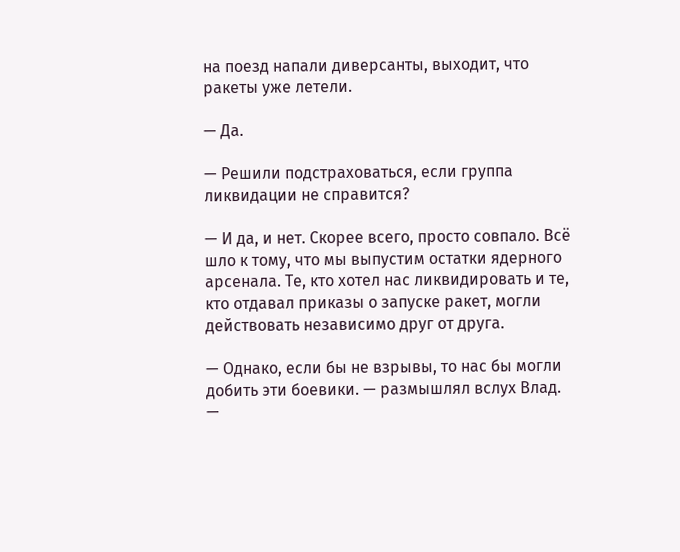на поезд напали диверсанты, выходит, что ракеты уже летели.

— Да.

— Решили подстраховаться, если группа ликвидации не справится?

— И да, и нет. Скорее всего, просто совпало. Всё шло к тому, что мы выпустим остатки ядерного арсенала. Те, кто хотел нас ликвидировать и те, кто отдавал приказы о запуске ракет, могли действовать независимо друг от друга.

— Однако, если бы не взрывы, то нас бы могли добить эти боевики. — размышлял вслух Влад. —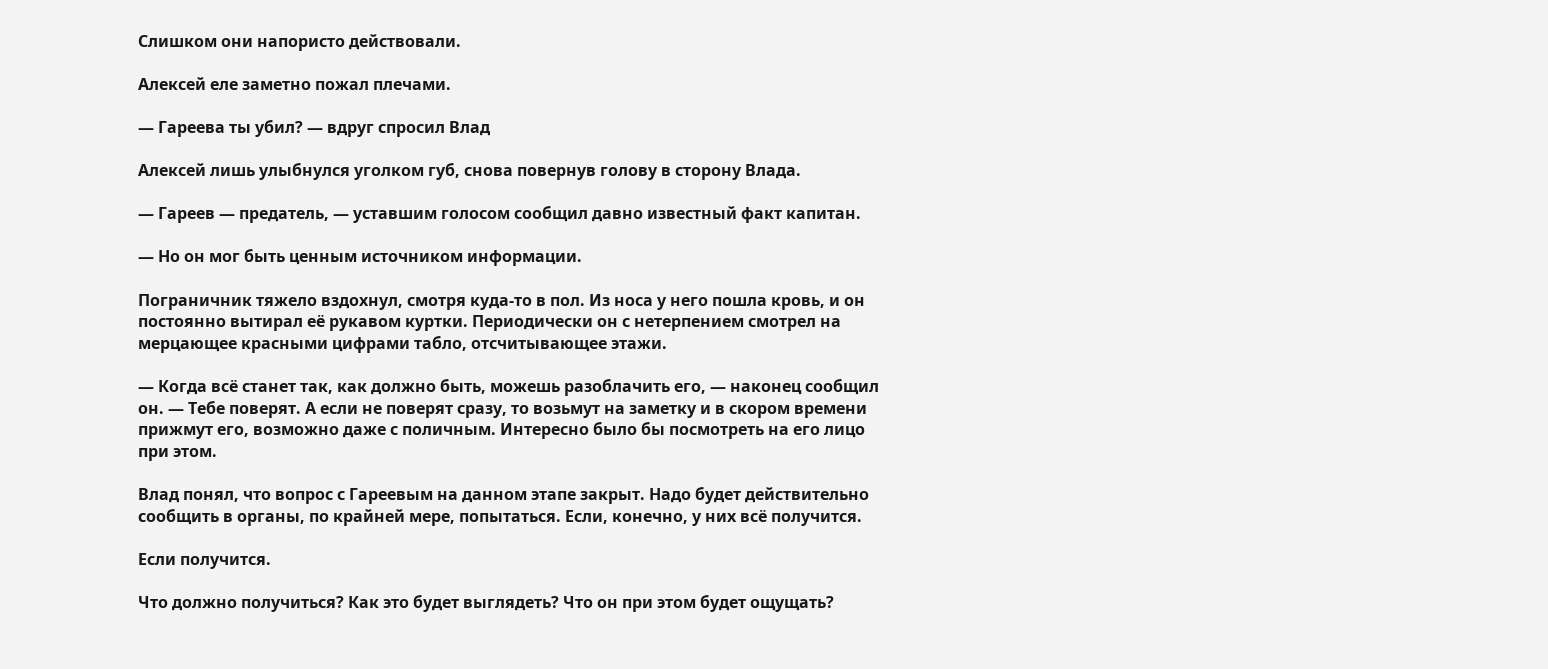Слишком они напористо действовали.

Алексей еле заметно пожал плечами.

— Гареева ты убил? — вдруг спросил Влад

Алексей лишь улыбнулся уголком губ, снова повернув голову в сторону Влада.

— Гареев — предатель, — уставшим голосом сообщил давно известный факт капитан.

— Но он мог быть ценным источником информации.

Пограничник тяжело вздохнул, смотря куда-то в пол. Из носа у него пошла кровь, и он постоянно вытирал её рукавом куртки. Периодически он с нетерпением смотрел на мерцающее красными цифрами табло, отсчитывающее этажи.

— Когда всё станет так, как должно быть, можешь разоблачить его, — наконец сообщил он. — Тебе поверят. А если не поверят сразу, то возьмут на заметку и в скором времени прижмут его, возможно даже с поличным. Интересно было бы посмотреть на его лицо при этом.

Влад понял, что вопрос с Гареевым на данном этапе закрыт. Надо будет действительно сообщить в органы, по крайней мере, попытаться. Если, конечно, у них всё получится.

Если получится.

Что должно получиться? Как это будет выглядеть? Что он при этом будет ощущать?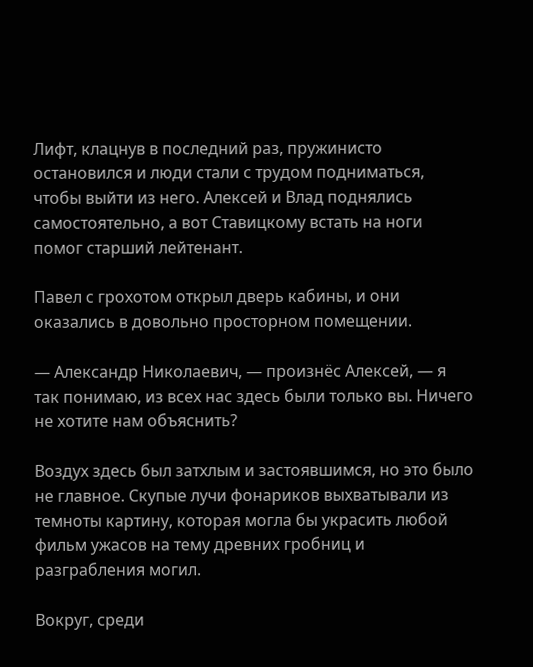Лифт, клацнув в последний раз, пружинисто остановился и люди стали с трудом подниматься, чтобы выйти из него. Алексей и Влад поднялись самостоятельно, а вот Ставицкому встать на ноги помог старший лейтенант.

Павел с грохотом открыл дверь кабины, и они оказались в довольно просторном помещении.

— Александр Николаевич, — произнёс Алексей, — я так понимаю, из всех нас здесь были только вы. Ничего не хотите нам объяснить?

Воздух здесь был затхлым и застоявшимся, но это было не главное. Скупые лучи фонариков выхватывали из темноты картину, которая могла бы украсить любой фильм ужасов на тему древних гробниц и разграбления могил.

Вокруг, среди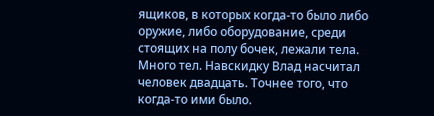ящиков, в которых когда-то было либо оружие, либо оборудование, среди стоящих на полу бочек, лежали тела. Много тел. Навскидку Влад насчитал человек двадцать. Точнее того, что когда-то ими было.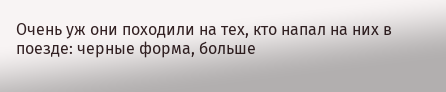Очень уж они походили на тех, кто напал на них в поезде: черные форма, больше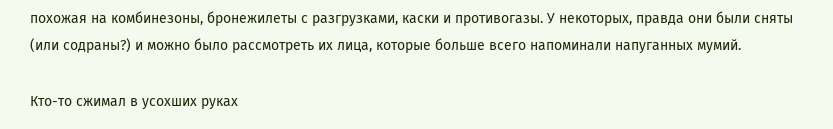похожая на комбинезоны, бронежилеты с разгрузками, каски и противогазы. У некоторых, правда они были сняты (или содраны?) и можно было рассмотреть их лица, которые больше всего напоминали напуганных мумий.

Кто-то сжимал в усохших руках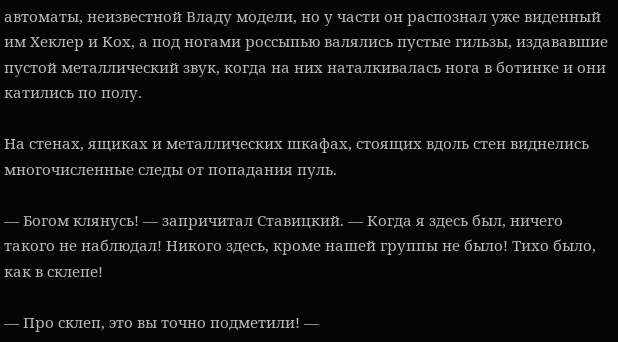автоматы, неизвестной Владу модели, но у части он распознал уже виденный им Хеклер и Кох, а под ногами россыпью валялись пустые гильзы, издававшие пустой металлический звук, когда на них наталкивалась нога в ботинке и они катились по полу.

На стенах, ящиках и металлических шкафах, стоящих вдоль стен виднелись многочисленные следы от попадания пуль.

— Богом клянусь! — запричитал Ставицкий. — Когда я здесь был, ничего такого не наблюдал! Никого здесь, кроме нашей группы не было! Тихо было, как в склепе!

— Про склеп, это вы точно подметили! —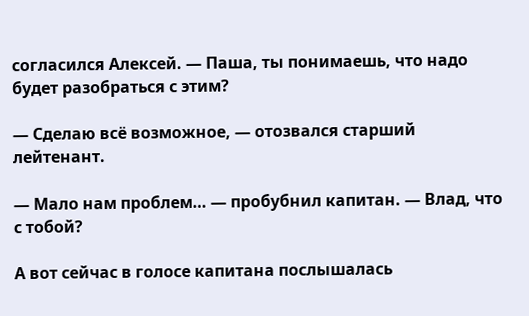согласился Алексей. — Паша, ты понимаешь, что надо будет разобраться с этим?

— Сделаю всё возможное, — отозвался старший лейтенант.

— Мало нам проблем… — пробубнил капитан. — Влад, что с тобой?

А вот сейчас в голосе капитана послышалась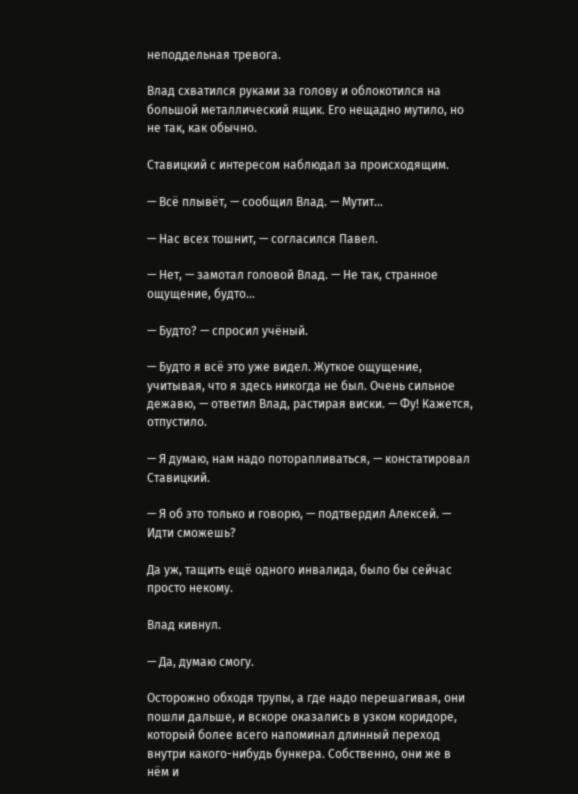неподдельная тревога.

Влад схватился руками за голову и облокотился на большой металлический ящик. Его нещадно мутило, но не так, как обычно.

Ставицкий с интересом наблюдал за происходящим.

— Всё плывёт, — сообщил Влад. — Мутит…

— Нас всех тошнит, — согласился Павел.

— Нет, — замотал головой Влад. — Не так, странное ощущение, будто…

— Будто? — спросил учёный.

— Будто я всё это уже видел. Жуткое ощущение, учитывая, что я здесь никогда не был. Очень сильное дежавю, — ответил Влад, растирая виски. — Фу! Кажется, отпустило.

— Я думаю, нам надо поторапливаться, — констатировал Ставицкий.

— Я об это только и говорю, — подтвердил Алексей. — Идти сможешь?

Да уж, тащить ещё одного инвалида, было бы сейчас просто некому.

Влад кивнул.

— Да, думаю смогу.

Осторожно обходя трупы, а где надо перешагивая, они пошли дальше, и вскоре оказались в узком коридоре, который более всего напоминал длинный переход внутри какого-нибудь бункера. Собственно, они же в нём и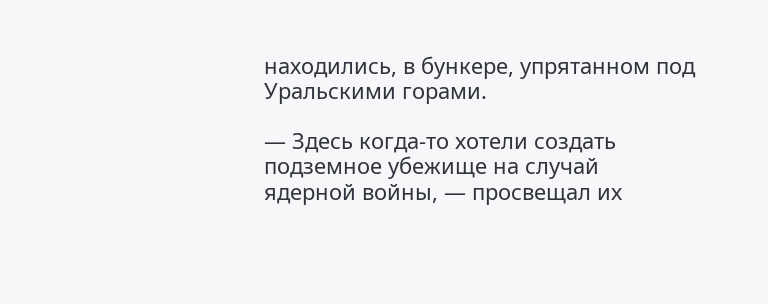находились, в бункере, упрятанном под Уральскими горами.

— Здесь когда-то хотели создать подземное убежище на случай ядерной войны, — просвещал их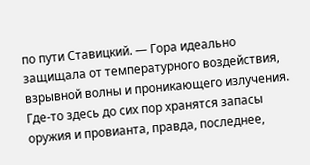по пути Ставицкий. — Гора идеально защищала от температурного воздействия, взрывной волны и проникающего излучения. Где-то здесь до сих пор хранятся запасы оружия и провианта, правда, последнее,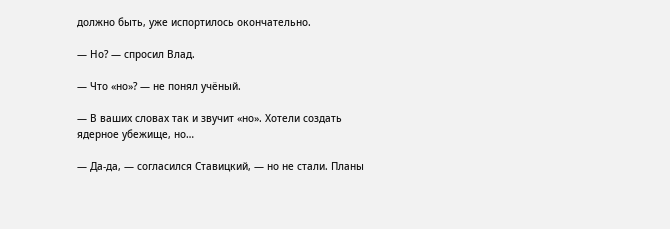должно быть, уже испортилось окончательно.

— Но? — спросил Влад.

— Что «но»? — не понял учёный.

— В ваших словах так и звучит «но». Хотели создать ядерное убежище, но…

— Да-да, — согласился Ставицкий, — но не стали. Планы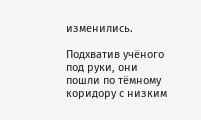изменились.

Подхватив учёного под руки, они пошли по тёмному коридору с низким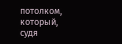потолком, который, судя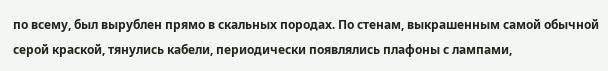по всему, был вырублен прямо в скальных породах. По стенам, выкрашенным самой обычной серой краской, тянулись кабели, периодически появлялись плафоны с лампами,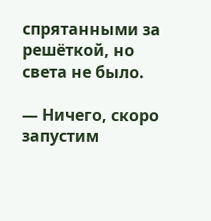спрятанными за решёткой, но света не было.

— Ничего, скоро запустим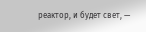реактор, и будет свет, —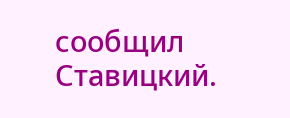сообщил Ставицкий.